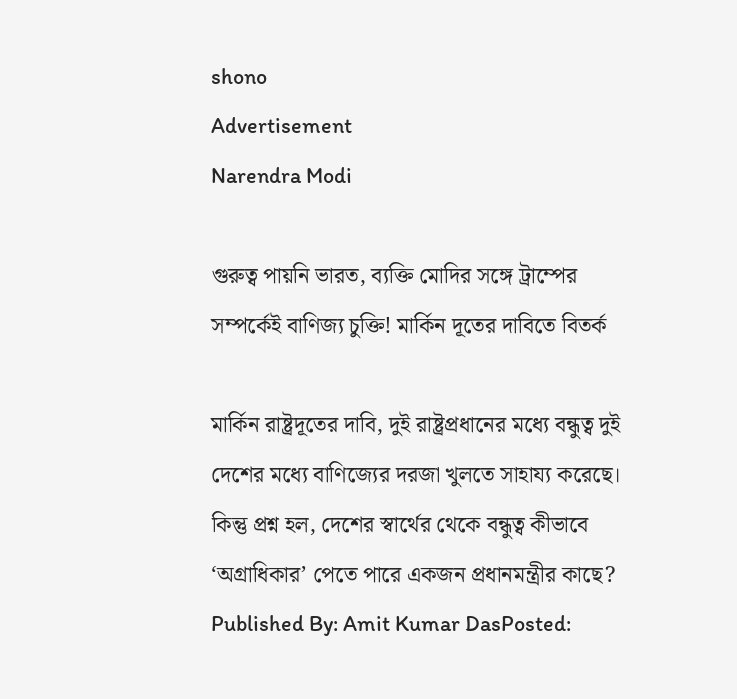shono
Advertisement
Narendra Modi

গুরুত্ব পায়নি ভারত, ব্যক্তি মোদির সঙ্গে ট্রাম্পের সম্পর্কেই বাণিজ্য চুক্তি! মার্কিন দূতের দাবিতে বিতর্ক

মার্কিন রাষ্ট্রদূতের দাবি, দুই রাষ্ট্রপ্রধানের মধ্যে বন্ধুত্ব দুই দেশের মধ্যে বাণিজ্যের দরজা খুলতে সাহায‌্য করেছে। কিন্তু প্রশ্ন হল, দেশের স্বার্থের থেকে বন্ধুত্ব কীভাবে ‘অগ্রাধিকার’ পেতে পারে একজন প্রধানমন্ত্রীর কাছে?
Published By: Amit Kumar DasPosted: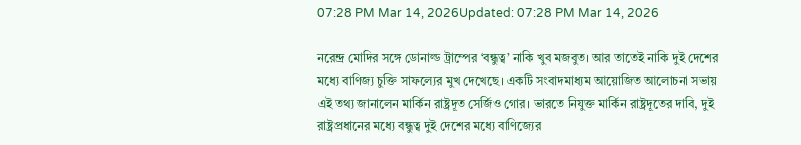07:28 PM Mar 14, 2026Updated: 07:28 PM Mar 14, 2026

নরেন্দ্র মোদির সঙ্গে ডোনাল্ড ট্রাম্পের ‘বন্ধুত্ব’ নাকি খুব মজবুত। আর তাতেই নাকি দুই দেশের মধ্যে বাণিজ্য চুক্তি সাফল্যের মুখ দেখেছে। একটি সংবাদমাধ‌্যম আয়োজিত আলোচনা সভায় এই তথ‌্য জানালেন মার্কিন রাষ্ট্রদূত সের্জিও গোর। ভারতে নিযুক্ত মার্কিন রাষ্ট্রদূতের দাবি, দুই রাষ্ট্রপ্রধানের মধ্যে বন্ধুত্ব দুই দেশের মধ্যে বাণিজ্যের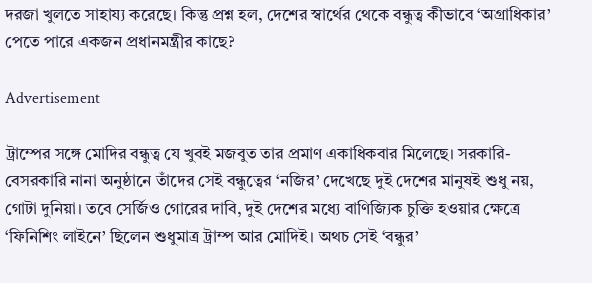দরজা খুলতে সাহায‌্য করেছে। কিন্তু প্রশ্ন হল, দেশের স্বার্থের থেকে বন্ধুত্ব কীভাবে ‘অগ্রাধিকার’ পেতে পারে একজন প্রধানমন্ত্রীর কাছে?

Advertisement

ট্রাম্পের সঙ্গে মোদির বন্ধুত্ব যে খুবই মজবুত তার প্রমাণ একাধিকবার মিলেছে। সরকারি-বেসরকারি নানা অনুষ্ঠানে তাঁদের সেই বন্ধুত্বের ‘নজির’ দেখেছে দুই দেশের মানুষই শুধু নয়, গোটা দুনিয়া। তবে সের্জিও গোরের দাবি, দুই দেশের মধ্যে বাণিজ্যিক চুক্তি হওয়ার ক্ষেত্রে ‘ফিনিশিং লাইনে’ ছিলেন শুধুমাত্র ট্রাম্প আর মোদিই। অথচ সেই ‘বন্ধুর’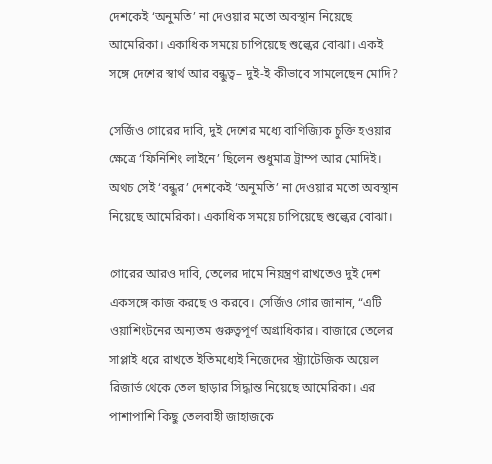দেশকেই ‘অনুমতি’ না দেওয়ার মতো অবস্থান নিয়েছে আমেরিকা। একাধিক সময়ে চাপিয়েছে শুল্কের বোঝা। একই সঙ্গে দেশের স্বার্থ আর বন্ধুত্ব– দুই-ই কীভাবে সামলেছেন মোদি?

সের্জিও গোরের দাবি, দুই দেশের মধ্যে বাণিজ্যিক চুক্তি হওয়ার ক্ষেত্রে ‘ফিনিশিং লাইনে’ ছিলেন শুধুমাত্র ট্রাম্প আর মোদিই। অথচ সেই ‘বন্ধুর’ দেশকেই ‘অনুমতি’ না দেওয়ার মতো অবস্থান নিয়েছে আমেরিকা। একাধিক সময়ে চাপিয়েছে শুল্কের বোঝা।

গোরের আরও দাবি, তেলের দামে নিয়ন্ত্রণ রাখতেও দুই দেশ একসঙ্গে কাজ করছে ও করবে। সের্জিও গোর জানান, “এটি ওয়াশিংটনের অন্যতম গুরুত্বপূর্ণ অগ্রাধিকার। বাজারে তেলের সাপ্লাই ধরে রাখতে ইতিমধ্যেই নিজেদের স্ট্র্যাটেজিক অয়েল রিজার্ভ থেকে তেল ছাড়ার সিদ্ধান্ত নিয়েছে আমেরিকা। এর পাশাপাশি কিছু তেলবাহী জাহাজকে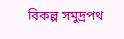বিকল্প সমুদ্রপথ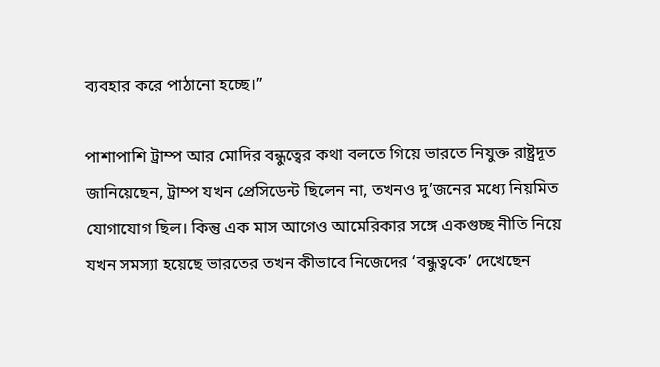ব্যবহার করে পাঠানো হচ্ছে।”

পাশাপাশি ট্রাম্প আর মোদির বন্ধুত্বের কথা বলতে গিয়ে ভারতে নিযুক্ত রাষ্ট্রদূত জানিয়েছেন, ট্রাম্প যখন প্রেসিডেন্ট ছিলেন না, তখনও দু’জনের মধ্যে নিয়মিত যোগাযোগ ছিল। কিন্তু এক মাস আগেও আমেরিকার সঙ্গে একগুচ্ছ নীতি নিয়ে যখন সমস‌্যা হয়েছে ভারতের তখন কীভাবে নিজেদের ‘বন্ধুত্বকে’ দেখেছেন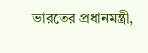ভারতের প্রধানমন্ত্রী,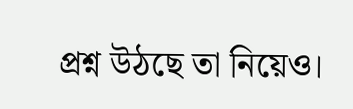প্রশ্ন উঠছে তা নিয়েও।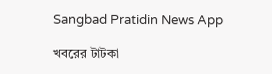Sangbad Pratidin News App

খবরের টাটকা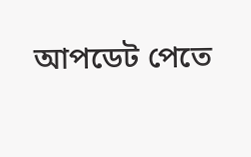আপডেট পেতে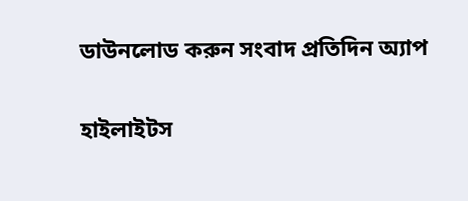ডাউনলোড করুন সংবাদ প্রতিদিন অ্যাপ

হাইলাইটস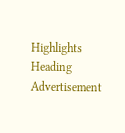Highlights Heading
Advertisement